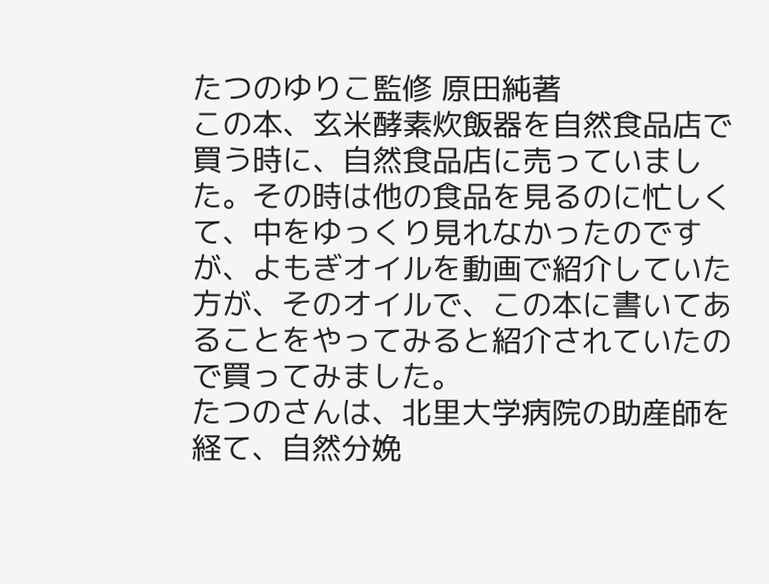たつのゆりこ監修 原田純著
この本、玄米酵素炊飯器を自然食品店で買う時に、自然食品店に売っていました。その時は他の食品を見るのに忙しくて、中をゆっくり見れなかったのですが、よもぎオイルを動画で紹介していた方が、そのオイルで、この本に書いてあることをやってみると紹介されていたので買ってみました。
たつのさんは、北里大学病院の助産師を経て、自然分娩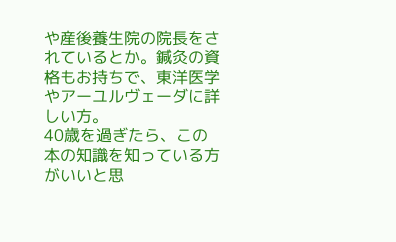や産後養生院の院長をされているとか。鍼灸の資格もお持ちで、東洋医学やアーユルヴェーダに詳しい方。
40歳を過ぎたら、この本の知識を知っている方がいいと思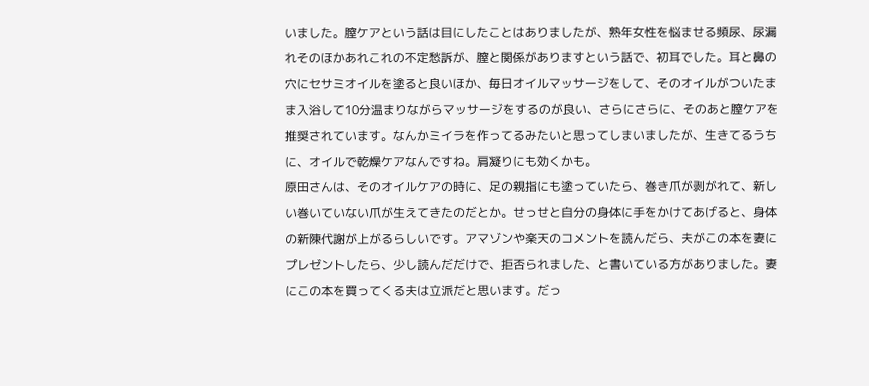いました。膣ケアという話は目にしたことはありましたが、熟年女性を悩ませる頻尿、尿漏れそのほかあれこれの不定愁訴が、膣と関係がありますという話で、初耳でした。耳と鼻の穴にセサミオイルを塗ると良いほか、毎日オイルマッサージをして、そのオイルがついたまま入浴して10分温まりながらマッサージをするのが良い、さらにさらに、そのあと膣ケアを推奨されています。なんかミイラを作ってるみたいと思ってしまいましたが、生きてるうちに、オイルで乾燥ケアなんですね。肩凝りにも効くかも。
原田さんは、そのオイルケアの時に、足の親指にも塗っていたら、巻き爪が剥がれて、新しい巻いていない爪が生えてきたのだとか。せっせと自分の身体に手をかけてあげると、身体の新陳代謝が上がるらしいです。アマゾンや楽天のコメントを読んだら、夫がこの本を妻にプレゼントしたら、少し読んだだけで、拒否られました、と書いている方がありました。妻にこの本を買ってくる夫は立派だと思います。だっ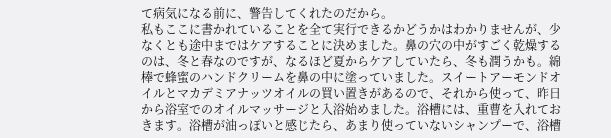て病気になる前に、警告してくれたのだから。
私もここに書かれていることを全て実行できるかどうかはわかりませんが、少なくとも途中まではケアすることに決めました。鼻の穴の中がすごく乾燥するのは、冬と春なのですが、なるほど夏からケアしていたら、冬も潤うかも。綿棒で蜂蜜のハンドクリームを鼻の中に塗っていました。スイートアーモンドオイルとマカデミアナッツオイルの買い置きがあるので、それから使って、昨日から浴室でのオイルマッサージと入浴始めました。浴槽には、重曹を入れておきます。浴槽が油っぽいと感じたら、あまり使っていないシャンプーで、浴槽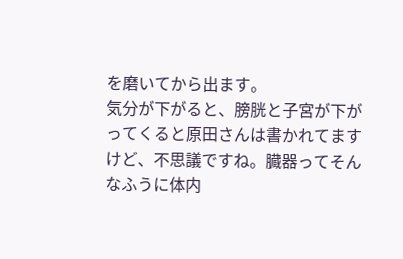を磨いてから出ます。
気分が下がると、膀胱と子宮が下がってくると原田さんは書かれてますけど、不思議ですね。臓器ってそんなふうに体内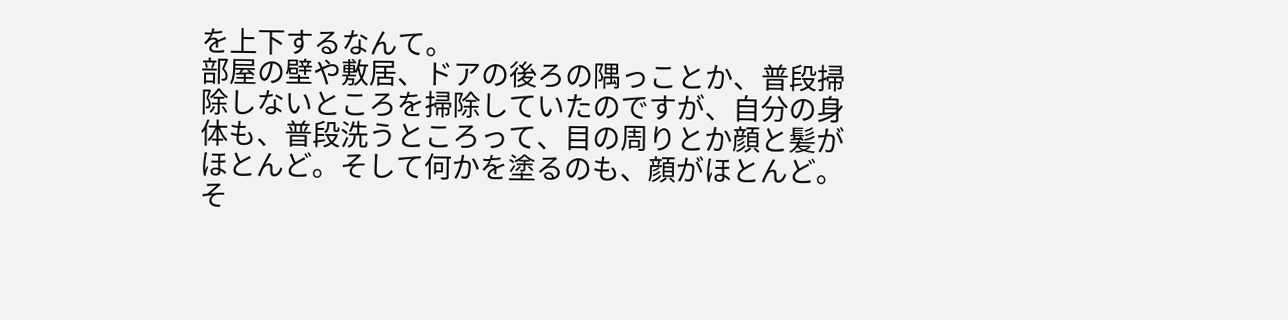を上下するなんて。
部屋の壁や敷居、ドアの後ろの隅っことか、普段掃除しないところを掃除していたのですが、自分の身体も、普段洗うところって、目の周りとか顔と髪がほとんど。そして何かを塗るのも、顔がほとんど。そ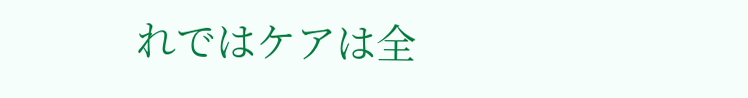れではケアは全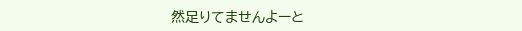然足りてませんよーと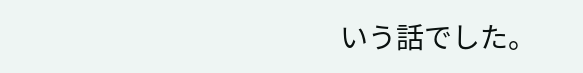いう話でした。